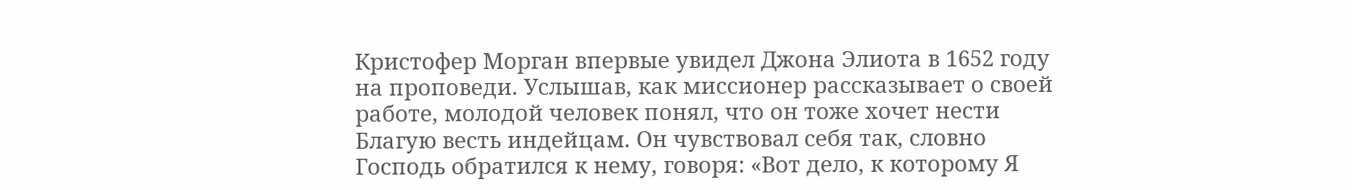Кристофер Морган впервые увидел Джона Элиота в 1652 году на проповеди. Услышав, как миссионер рассказывает о своей работе, молодой человек понял, что он тоже хочет нести Благую весть индейцам. Он чувствовал себя так, словно Господь обратился к нему, говоря: «Вот дело, к которому Я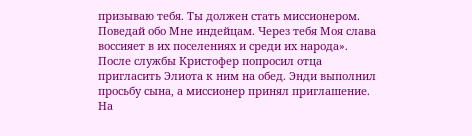призываю тебя. Ты должен стать миссионером. Поведай обо Мне индейцам. Через тебя Моя слава воссияет в их поселениях и среди их народа». После службы Кристофер попросил отца пригласить Элиота к ним на обед. Энди выполнил просьбу сына, а миссионер принял приглашение.
На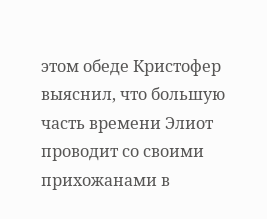этом обеде Кристофер выяснил, что большую часть времени Элиот проводит со своими прихожанами в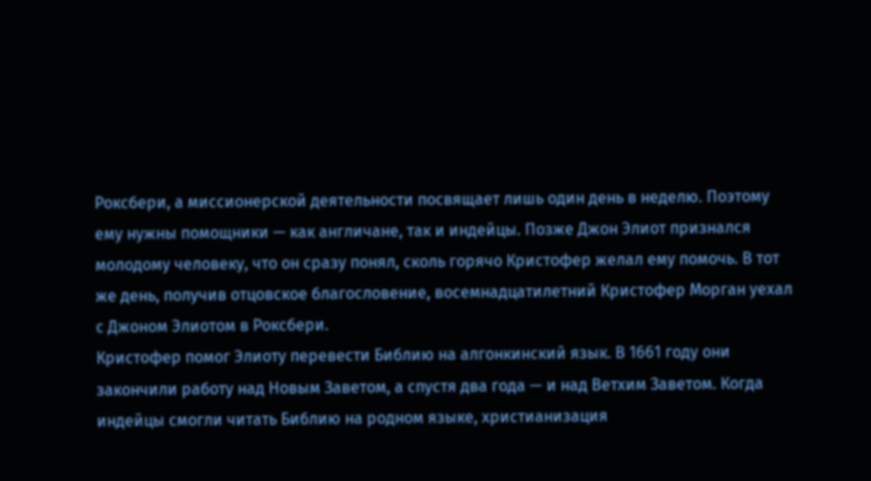Роксбери, а миссионерской деятельности посвящает лишь один день в неделю. Поэтому ему нужны помощники — как англичане, так и индейцы. Позже Джон Элиот признался молодому человеку, что он сразу понял, сколь горячо Кристофер желал ему помочь. В тот же день, получив отцовское благословение, восемнадцатилетний Кристофер Морган уехал с Джоном Элиотом в Роксбери.
Кристофер помог Элиоту перевести Библию на алгонкинский язык. В 1661 году они закончили работу над Новым Заветом, а спустя два года — и над Ветхим Заветом. Когда индейцы смогли читать Библию на родном языке, христианизация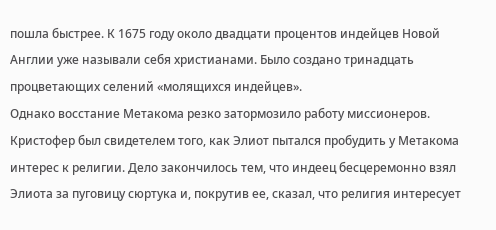пошла быстрее. К 1675 году около двадцати процентов индейцев Новой Англии уже называли себя христианами. Было создано тринадцать процветающих селений «молящихся индейцев».
Однако восстание Метакома резко затормозило работу миссионеров. Кристофер был свидетелем того, как Элиот пытался пробудить у Метакома интерес к религии. Дело закончилось тем, что индеец бесцеремонно взял Элиота за пуговицу сюртука и, покрутив ее, сказал, что религия интересует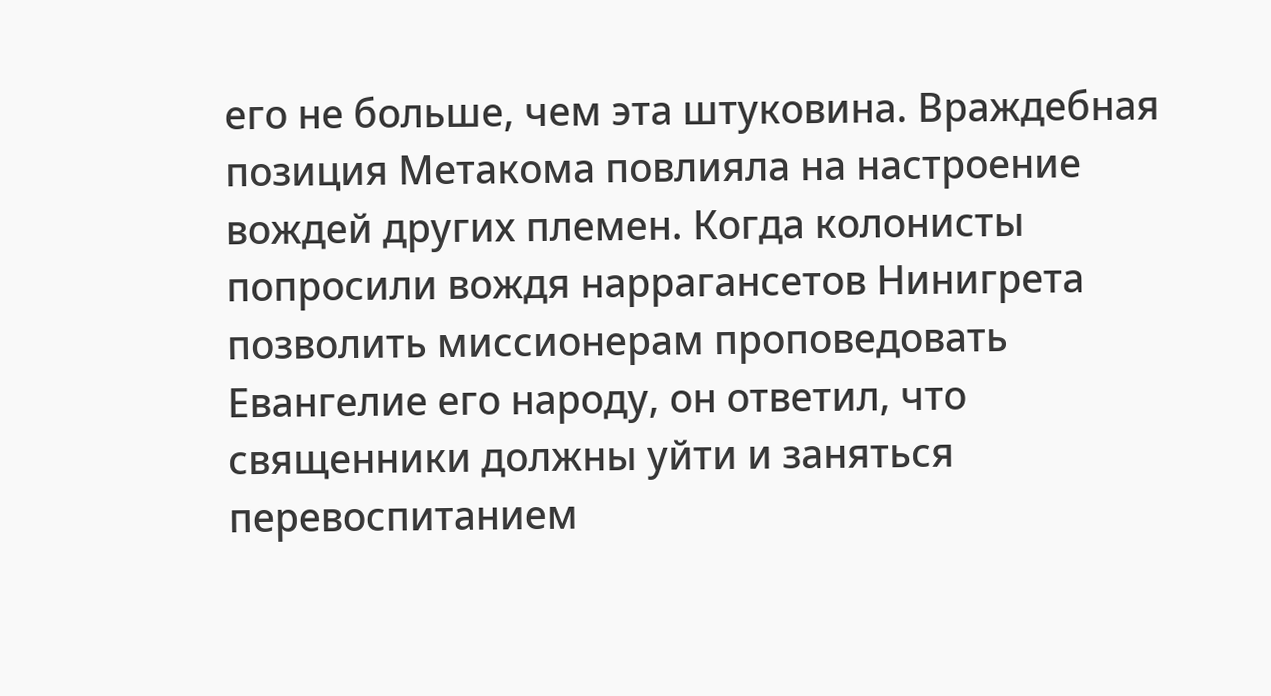его не больше, чем эта штуковина. Враждебная позиция Метакома повлияла на настроение вождей других племен. Когда колонисты попросили вождя наррагансетов Нинигрета позволить миссионерам проповедовать Евангелие его народу, он ответил, что священники должны уйти и заняться перевоспитанием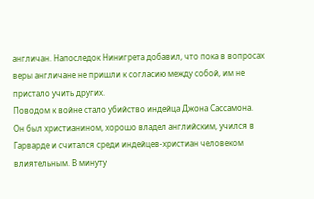англичан. Напоследок Нинигрета добавил, что пока в вопросах веры англичане не пришли к согласию между собой, им не пристало учить других.
Поводом к войне стало убийство индейца Джона Сассамона. Он был христианином, хорошо владел английским, учился в Гарварде и считался среди индейцев-христиан человеком влиятельным. В минуту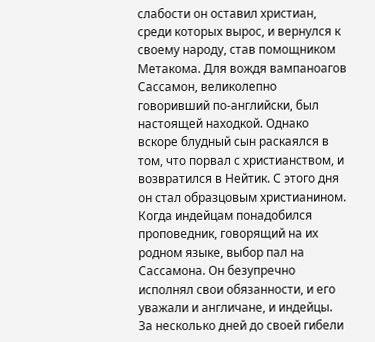слабости он оставил христиан, среди которых вырос, и вернулся к своему народу, став помощником Метакома. Для вождя вампаноагов Сассамон, великолепно говоривший по-английски, был настоящей находкой. Однако вскоре блудный сын раскаялся в том, что порвал с христианством, и возвратился в Нейтик. С этого дня он стал образцовым христианином. Когда индейцам понадобился проповедник, говорящий на их родном языке, выбор пал на Сассамона. Он безупречно исполнял свои обязанности, и его уважали и англичане, и индейцы.
За несколько дней до своей гибели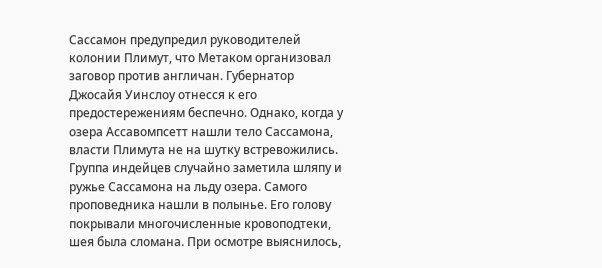Сассамон предупредил руководителей колонии Плимут, что Метаком организовал заговор против англичан. Губернатор Джосайя Уинслоу отнесся к его предостережениям беспечно. Однако, когда у озера Ассавомпсетт нашли тело Сассамона, власти Плимута не на шутку встревожились.
Группа индейцев случайно заметила шляпу и ружье Сассамона на льду озера. Самого проповедника нашли в полынье. Его голову покрывали многочисленные кровоподтеки, шея была сломана. При осмотре выяснилось,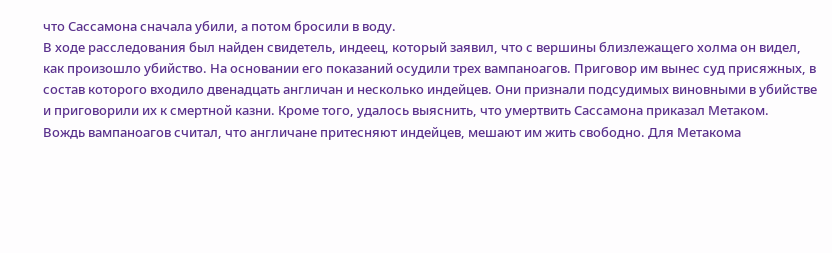что Сассамона сначала убили, а потом бросили в воду.
В ходе расследования был найден свидетель, индеец, который заявил, что с вершины близлежащего холма он видел, как произошло убийство. На основании его показаний осудили трех вампаноагов. Приговор им вынес суд присяжных, в состав которого входило двенадцать англичан и несколько индейцев. Они признали подсудимых виновными в убийстве и приговорили их к смертной казни. Кроме того, удалось выяснить, что умертвить Сассамона приказал Метаком.
Вождь вампаноагов считал, что англичане притесняют индейцев, мешают им жить свободно. Для Метакома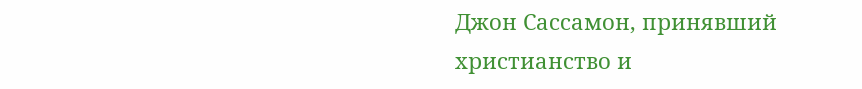Джон Сассамон, принявший христианство и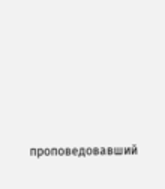проповедовавший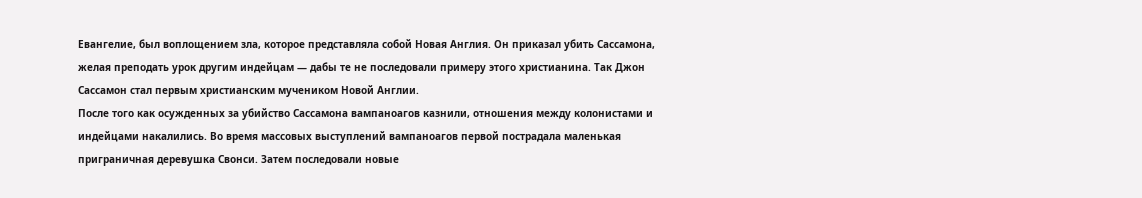Евангелие, был воплощением зла, которое представляла собой Новая Англия. Он приказал убить Сассамона, желая преподать урок другим индейцам — дабы те не последовали примеру этого христианина. Так Джон Сассамон стал первым христианским мучеником Новой Англии.
После того как осужденных за убийство Сассамона вампаноагов казнили, отношения между колонистами и индейцами накалились. Во время массовых выступлений вампаноагов первой пострадала маленькая приграничная деревушка Свонси. Затем последовали новые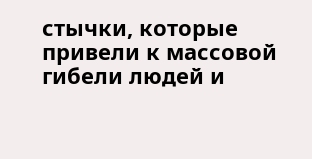стычки, которые привели к массовой гибели людей и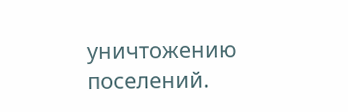уничтожению поселений.